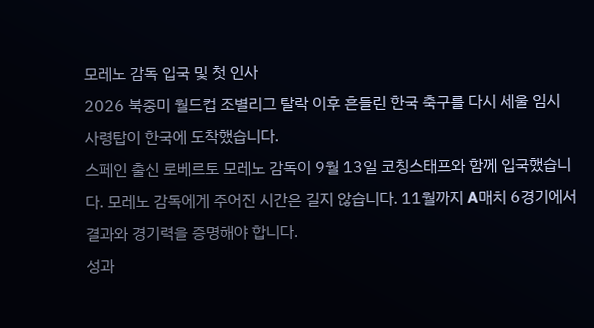모레노 감독 입국 및 첫 인사
2026 북중미 월드컵 조별리그 탈락 이후 흔들린 한국 축구를 다시 세울 임시 사령탑이 한국에 도착했습니다.
스페인 출신 로베르토 모레노 감독이 9월 13일 코칭스태프와 함께 입국했습니다. 모레노 감독에게 주어진 시간은 길지 않습니다. 11월까지 A매치 6경기에서 결과와 경기력을 증명해야 합니다.
성과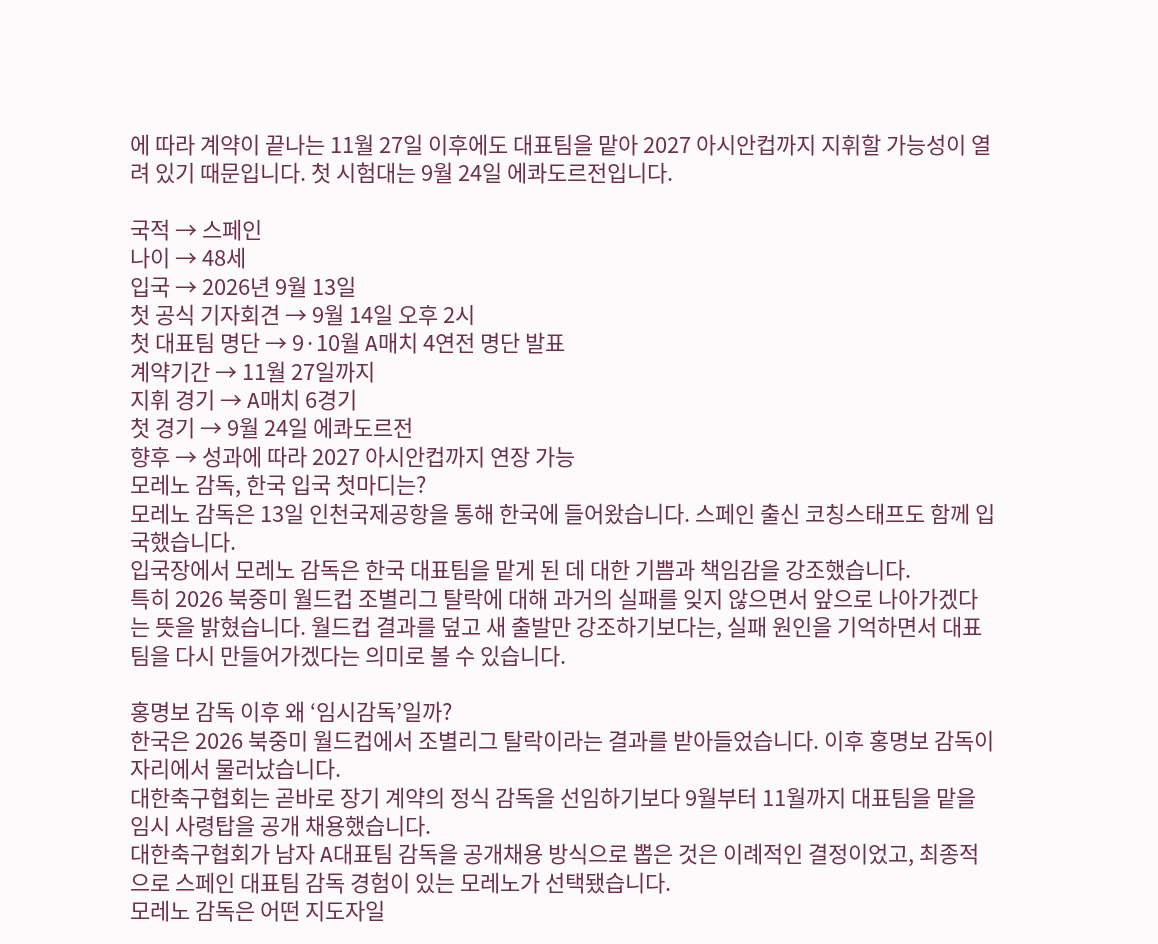에 따라 계약이 끝나는 11월 27일 이후에도 대표팀을 맡아 2027 아시안컵까지 지휘할 가능성이 열려 있기 때문입니다. 첫 시험대는 9월 24일 에콰도르전입니다.

국적 → 스페인
나이 → 48세
입국 → 2026년 9월 13일
첫 공식 기자회견 → 9월 14일 오후 2시
첫 대표팀 명단 → 9·10월 A매치 4연전 명단 발표
계약기간 → 11월 27일까지
지휘 경기 → A매치 6경기
첫 경기 → 9월 24일 에콰도르전
향후 → 성과에 따라 2027 아시안컵까지 연장 가능
모레노 감독, 한국 입국 첫마디는?
모레노 감독은 13일 인천국제공항을 통해 한국에 들어왔습니다. 스페인 출신 코칭스태프도 함께 입국했습니다.
입국장에서 모레노 감독은 한국 대표팀을 맡게 된 데 대한 기쁨과 책임감을 강조했습니다.
특히 2026 북중미 월드컵 조별리그 탈락에 대해 과거의 실패를 잊지 않으면서 앞으로 나아가겠다는 뜻을 밝혔습니다. 월드컵 결과를 덮고 새 출발만 강조하기보다는, 실패 원인을 기억하면서 대표팀을 다시 만들어가겠다는 의미로 볼 수 있습니다.

홍명보 감독 이후 왜 ‘임시감독’일까?
한국은 2026 북중미 월드컵에서 조별리그 탈락이라는 결과를 받아들었습니다. 이후 홍명보 감독이 자리에서 물러났습니다.
대한축구협회는 곧바로 장기 계약의 정식 감독을 선임하기보다 9월부터 11월까지 대표팀을 맡을 임시 사령탑을 공개 채용했습니다.
대한축구협회가 남자 A대표팀 감독을 공개채용 방식으로 뽑은 것은 이례적인 결정이었고, 최종적으로 스페인 대표팀 감독 경험이 있는 모레노가 선택됐습니다.
모레노 감독은 어떤 지도자일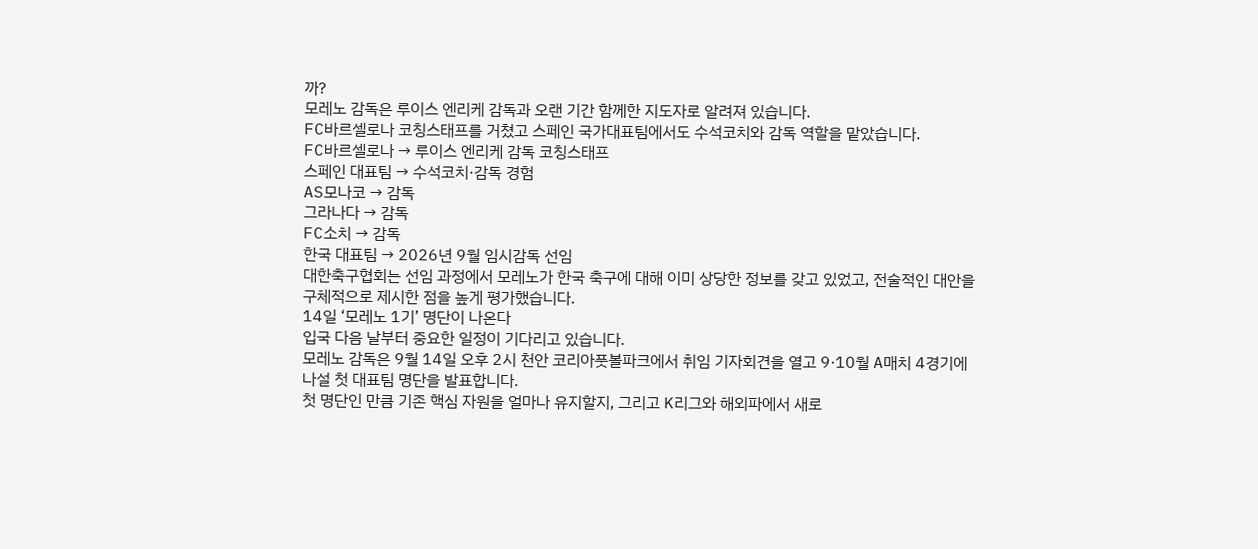까?
모레노 감독은 루이스 엔리케 감독과 오랜 기간 함께한 지도자로 알려져 있습니다.
FC바르셀로나 코칭스태프를 거쳤고 스페인 국가대표팀에서도 수석코치와 감독 역할을 맡았습니다.
FC바르셀로나 → 루이스 엔리케 감독 코칭스태프
스페인 대표팀 → 수석코치·감독 경험
AS모나코 → 감독
그라나다 → 감독
FC소치 → 감독
한국 대표팀 → 2026년 9월 임시감독 선임
대한축구협회는 선임 과정에서 모레노가 한국 축구에 대해 이미 상당한 정보를 갖고 있었고, 전술적인 대안을 구체적으로 제시한 점을 높게 평가했습니다.
14일 ‘모레노 1기’ 명단이 나온다
입국 다음 날부터 중요한 일정이 기다리고 있습니다.
모레노 감독은 9월 14일 오후 2시 천안 코리아풋볼파크에서 취임 기자회견을 열고 9·10월 A매치 4경기에 나설 첫 대표팀 명단을 발표합니다.
첫 명단인 만큼 기존 핵심 자원을 얼마나 유지할지, 그리고 K리그와 해외파에서 새로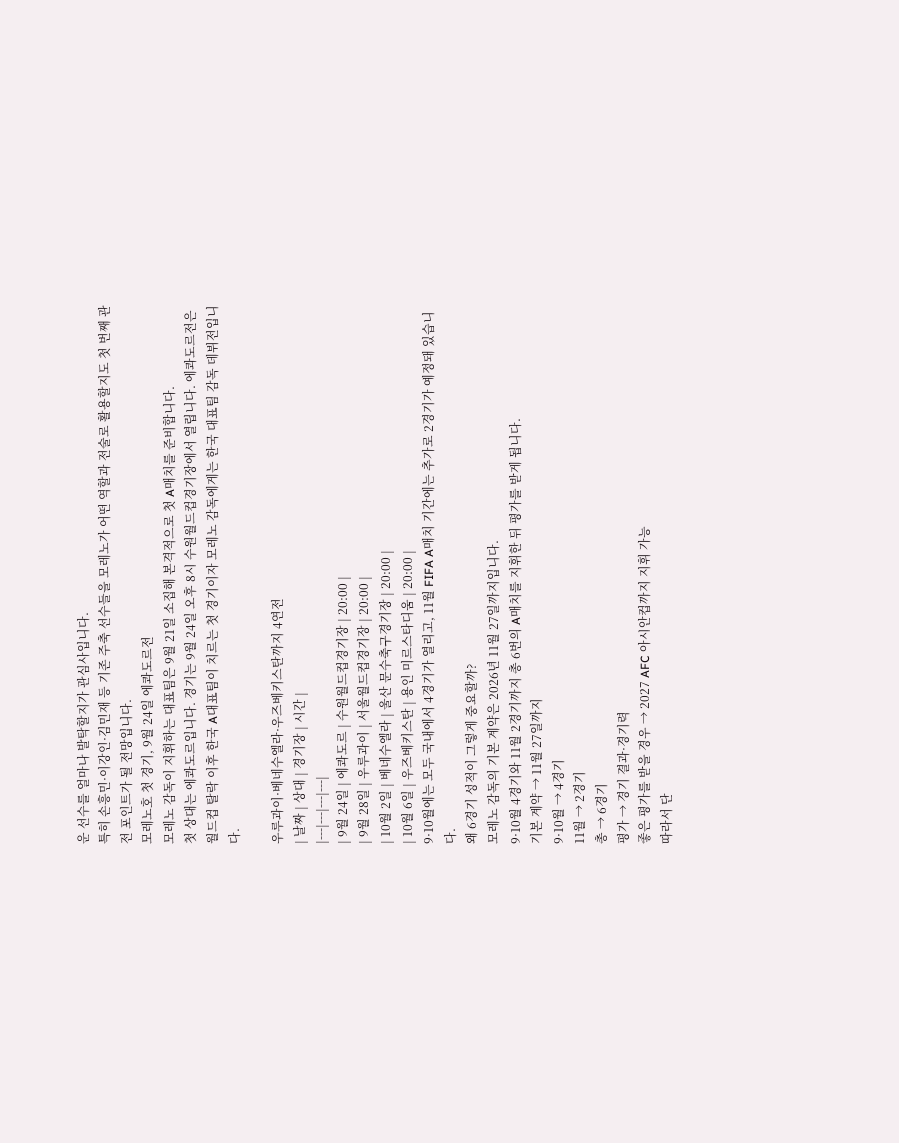운 선수를 얼마나 발탁할지가 관심사입니다.
특히 손흥민·이강인·김민재 등 기존 주축 선수들을 모레노가 어떤 역할과 전술로 활용할지도 첫 번째 관전 포인트가 될 전망입니다.
모레노호 첫 경기, 9월 24일 에콰도르전
모레노 감독이 지휘하는 대표팀은 9월 21일 소집해 본격적으로 첫 A매치를 준비합니다.
첫 상대는 에콰도르입니다. 경기는 9월 24일 오후 8시 수원월드컵경기장에서 열립니다. 에콰도르전은 월드컵 탈락 이후 한국 A대표팀이 치르는 첫 경기이자 모레노 감독에게는 한국 대표팀 감독 데뷔전입니다.

우루과이·베네수엘라·우즈베키스탄까지 4연전
| 날짜 | 상대 | 경기장 | 시간 |
|---|---|---|---|
| 9월 24일 | 에콰도르 | 수원월드컵경기장 | 20:00 |
| 9월 28일 | 우루과이 | 서울월드컵경기장 | 20:00 |
| 10월 2일 | 베네수엘라 | 울산 문수축구경기장 | 20:00 |
| 10월 6일 | 우즈베키스탄 | 용인 미르스타디움 | 20:00 |
9·10월에는 모두 국내에서 4경기가 열리고, 11월 FIFA A매치 기간에는 추가로 2경기가 예정돼 있습니다.
왜 6경기 성적이 그렇게 중요할까?
모레노 감독의 기본 계약은 2026년 11월 27일까지입니다.
9·10월 4경기와 11월 2경기까지 총 6번의 A매치를 지휘한 뒤 평가를 받게 됩니다.
기본 계약 → 11월 27일까지
9·10월 → 4경기
11월 → 2경기
총 → 6경기
평가 → 경기 결과·경기력
좋은 평가를 받을 경우 → 2027 AFC 아시안컵까지 지휘 가능
따라서 단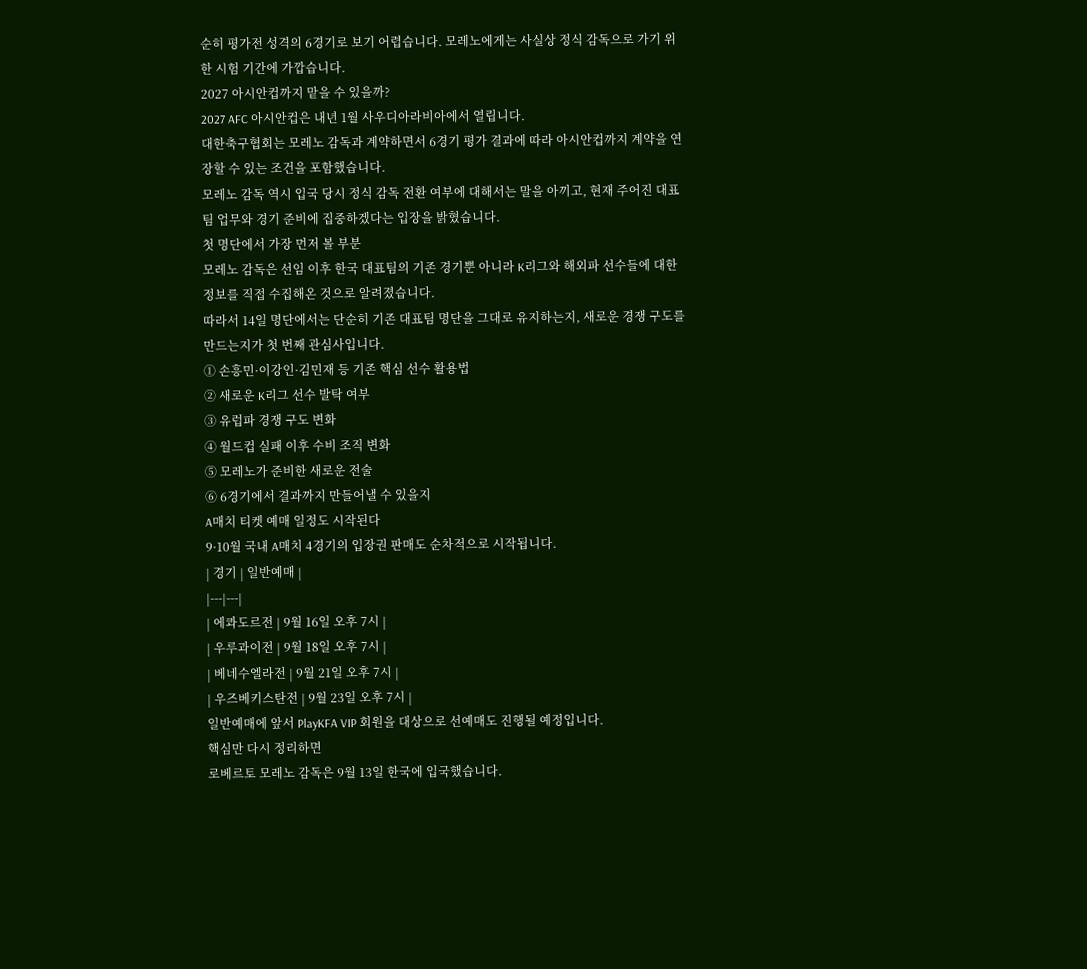순히 평가전 성격의 6경기로 보기 어렵습니다. 모레노에게는 사실상 정식 감독으로 가기 위한 시험 기간에 가깝습니다.
2027 아시안컵까지 맡을 수 있을까?
2027 AFC 아시안컵은 내년 1월 사우디아라비아에서 열립니다.
대한축구협회는 모레노 감독과 계약하면서 6경기 평가 결과에 따라 아시안컵까지 계약을 연장할 수 있는 조건을 포함했습니다.
모레노 감독 역시 입국 당시 정식 감독 전환 여부에 대해서는 말을 아끼고, 현재 주어진 대표팀 업무와 경기 준비에 집중하겠다는 입장을 밝혔습니다.
첫 명단에서 가장 먼저 볼 부분
모레노 감독은 선임 이후 한국 대표팀의 기존 경기뿐 아니라 K리그와 해외파 선수들에 대한 정보를 직접 수집해온 것으로 알려졌습니다.
따라서 14일 명단에서는 단순히 기존 대표팀 명단을 그대로 유지하는지, 새로운 경쟁 구도를 만드는지가 첫 번째 관심사입니다.
① 손흥민·이강인·김민재 등 기존 핵심 선수 활용법
② 새로운 K리그 선수 발탁 여부
③ 유럽파 경쟁 구도 변화
④ 월드컵 실패 이후 수비 조직 변화
⑤ 모레노가 준비한 새로운 전술
⑥ 6경기에서 결과까지 만들어낼 수 있을지
A매치 티켓 예매 일정도 시작된다
9·10월 국내 A매치 4경기의 입장권 판매도 순차적으로 시작됩니다.
| 경기 | 일반예매 |
|---|---|
| 에콰도르전 | 9월 16일 오후 7시 |
| 우루과이전 | 9월 18일 오후 7시 |
| 베네수엘라전 | 9월 21일 오후 7시 |
| 우즈베키스탄전 | 9월 23일 오후 7시 |
일반예매에 앞서 PlayKFA VIP 회원을 대상으로 선예매도 진행될 예정입니다.
핵심만 다시 정리하면
로베르토 모레노 감독은 9월 13일 한국에 입국했습니다.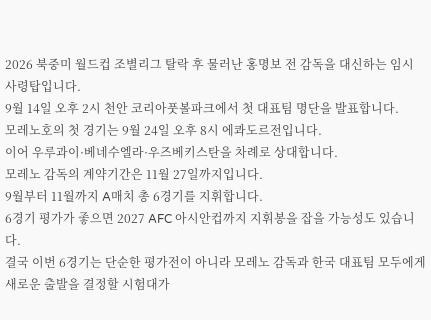2026 북중미 월드컵 조별리그 탈락 후 물러난 홍명보 전 감독을 대신하는 임시 사령탑입니다.
9월 14일 오후 2시 천안 코리아풋볼파크에서 첫 대표팀 명단을 발표합니다.
모레노호의 첫 경기는 9월 24일 오후 8시 에콰도르전입니다.
이어 우루과이·베네수엘라·우즈베키스탄을 차례로 상대합니다.
모레노 감독의 계약기간은 11월 27일까지입니다.
9월부터 11월까지 A매치 총 6경기를 지휘합니다.
6경기 평가가 좋으면 2027 AFC 아시안컵까지 지휘봉을 잡을 가능성도 있습니다.
결국 이번 6경기는 단순한 평가전이 아니라 모레노 감독과 한국 대표팀 모두에게 새로운 출발을 결정할 시험대가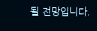될 전망입니다.